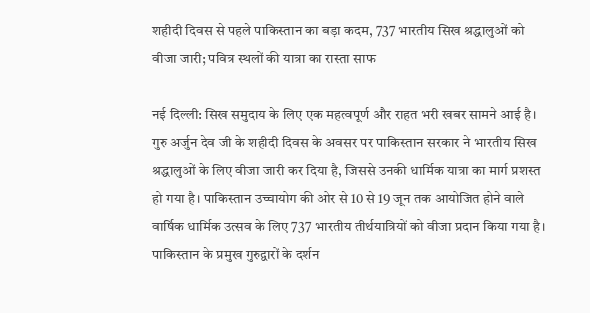शहीदी दिवस से पहले पाकिस्तान का बड़ा कदम, 737 भारतीय सिख श्रद्धालुओं को वीजा जारी; पवित्र स्थलों की यात्रा का रास्ता साफ

नई दिल्ली: सिख समुदाय के लिए एक महत्वपूर्ण और राहत भरी खबर सामने आई है। गुरु अर्जुन देव जी के शहीदी दिवस के अवसर पर पाकिस्तान सरकार ने भारतीय सिख श्रद्धालुओं के लिए वीजा जारी कर दिया है, जिससे उनकी धार्मिक यात्रा का मार्ग प्रशस्त हो गया है। पाकिस्तान उच्चायोग की ओर से 10 से 19 जून तक आयोजित होने वाले वार्षिक धार्मिक उत्सव के लिए 737 भारतीय तीर्थयात्रियों को वीजा प्रदान किया गया है।
पाकिस्तान के प्रमुख गुरुद्वारों के दर्शन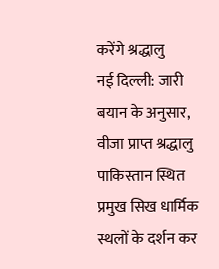करेंगे श्रद्धालु
नई दिल्ली: जारी बयान के अनुसार, वीजा प्राप्त श्रद्धालु पाकिस्तान स्थित प्रमुख सिख धार्मिक स्थलों के दर्शन कर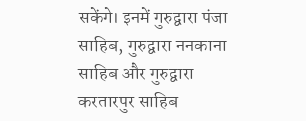सकेंगे। इनमें गुरुद्वारा पंजा साहिब, गुरुद्वारा ननकाना साहिब और गुरुद्वारा करतारपुर साहिब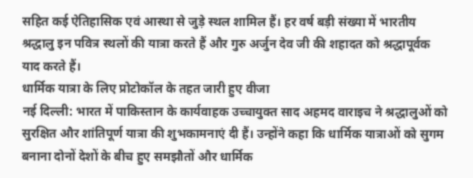सहित कई ऐतिहासिक एवं आस्था से जुड़े स्थल शामिल हैं। हर वर्ष बड़ी संख्या में भारतीय श्रद्धालु इन पवित्र स्थलों की यात्रा करते हैं और गुरु अर्जुन देव जी की शहादत को श्रद्धापूर्वक याद करते हैं।
धार्मिक यात्रा के लिए प्रोटोकॉल के तहत जारी हुए वीजा
नई दिल्ली: भारत में पाकिस्तान के कार्यवाहक उच्चायुक्त साद अहमद वाराइच ने श्रद्धालुओं को सुरक्षित और शांतिपूर्ण यात्रा की शुभकामनाएं दी हैं। उन्होंने कहा कि धार्मिक यात्राओं को सुगम बनाना दोनों देशों के बीच हुए समझौतों और धार्मिक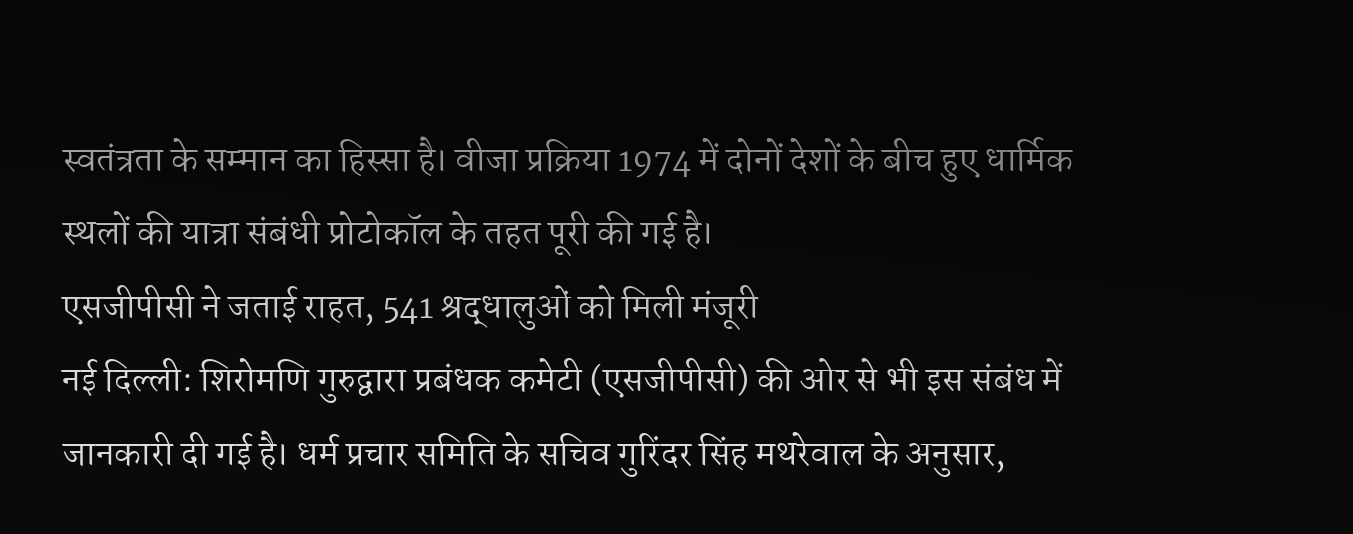स्वतंत्रता के सम्मान का हिस्सा है। वीजा प्रक्रिया 1974 में दोनों देशों के बीच हुए धार्मिक स्थलों की यात्रा संबंधी प्रोटोकॉल के तहत पूरी की गई है।
एसजीपीसी ने जताई राहत, 541 श्रद्धालुओं को मिली मंजूरी
नई दिल्ली: शिरोमणि गुरुद्वारा प्रबंधक कमेटी (एसजीपीसी) की ओर से भी इस संबंध में जानकारी दी गई है। धर्म प्रचार समिति के सचिव गुरिंदर सिंह मथरेवाल के अनुसार,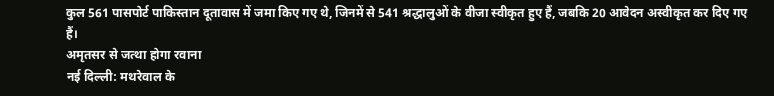कुल 561 पासपोर्ट पाकिस्तान दूतावास में जमा किए गए थे, जिनमें से 541 श्रद्धालुओं के वीजा स्वीकृत हुए हैं, जबकि 20 आवेदन अस्वीकृत कर दिए गए हैं।
अमृतसर से जत्था होगा रवाना
नई दिल्ली: मथरेवाल के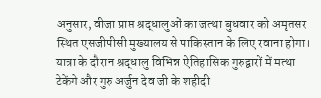अनुसार, वीजा प्राप्त श्रद्धालुओं का जत्था बुधवार को अमृतसर स्थित एसजीपीसी मुख्यालय से पाकिस्तान के लिए रवाना होगा। यात्रा के दौरान श्रद्धालु विभिन्न ऐतिहासिक गुरुद्वारों में मत्था टेकेंगे और गुरु अर्जुन देव जी के शहीदी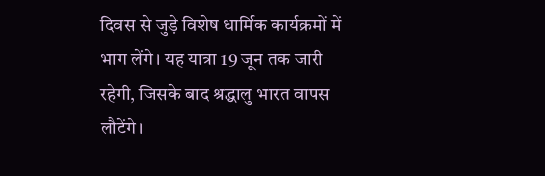दिवस से जुड़े विशेष धार्मिक कार्यक्रमों में भाग लेंगे। यह यात्रा 19 जून तक जारी रहेगी, जिसके बाद श्रद्धालु भारत वापस लौटेंगे।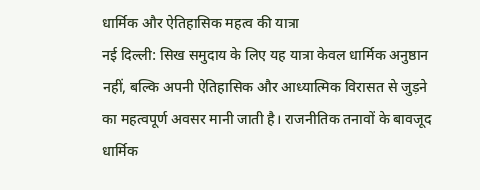धार्मिक और ऐतिहासिक महत्व की यात्रा
नई दिल्ली: सिख समुदाय के लिए यह यात्रा केवल धार्मिक अनुष्ठान नहीं, बल्कि अपनी ऐतिहासिक और आध्यात्मिक विरासत से जुड़ने का महत्वपूर्ण अवसर मानी जाती है। राजनीतिक तनावों के बावजूद धार्मिक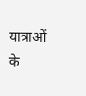यात्राओं के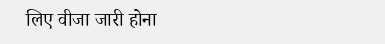लिए वीजा जारी होना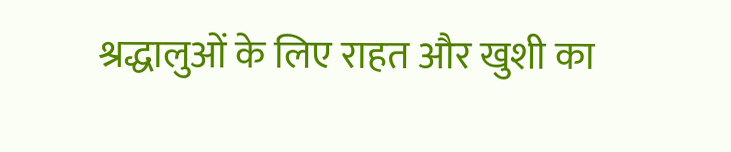श्रद्धालुओं के लिए राहत और खुशी का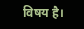विषय है।